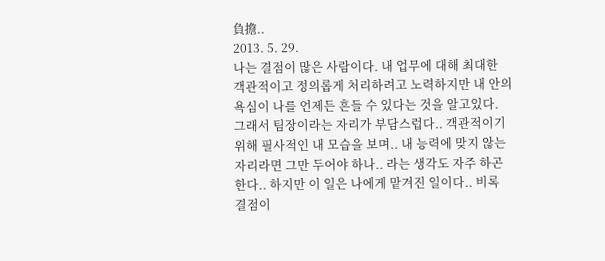負擔..
2013. 5. 29.
나는 결점이 많은 사람이다. 내 업무에 대해 최대한 객관적이고 정의롭게 처리하려고 노력하지만 내 안의 욕심이 나를 언제든 흔들 수 있다는 것을 알고있다. 그래서 팀장이라는 자리가 부담스럽다.. 객관적이기 위해 필사적인 내 모습을 보며.. 내 능력에 맞지 않는 자리라면 그만 두어야 하나.. 라는 생각도 자주 하곤 한다.. 하지만 이 일은 나에게 맡겨진 일이다.. 비록 결점이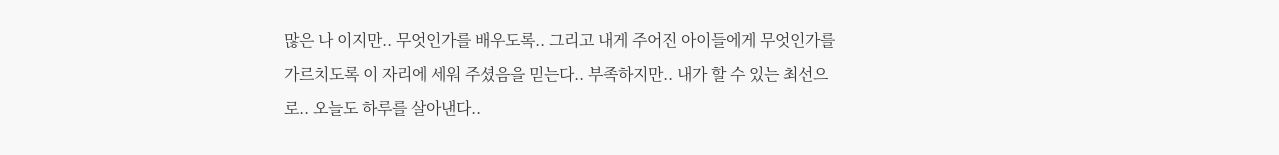많은 나 이지만.. 무엇인가를 배우도록.. 그리고 내게 주어진 아이들에게 무엇인가를 가르치도록 이 자리에 세워 주셨음을 믿는다.. 부족하지만.. 내가 할 수 있는 최선으로.. 오늘도 하루를 살아낸다..